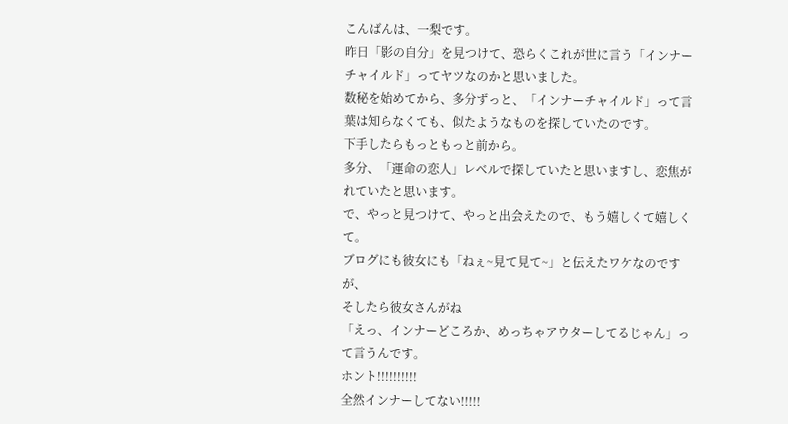こんばんは、一梨です。
昨日「影の自分」を見つけて、恐らくこれが世に言う「インナーチャイルド」ってヤツなのかと思いました。
数秘を始めてから、多分ずっと、「インナーチャイルド」って言葉は知らなくても、似たようなものを探していたのです。
下手したらもっともっと前から。
多分、「運命の恋人」レベルで探していたと思いますし、恋焦がれていたと思います。
で、やっと見つけて、やっと出会えたので、もう嬉しくて嬉しくて。
ブログにも彼女にも「ねぇ~見て見て~」と伝えたワケなのですが、
そしたら彼女さんがね
「えっ、インナーどころか、めっちゃアウターしてるじゃん」って言うんです。
ホント!!!!!!!!!!
全然インナーしてない!!!!!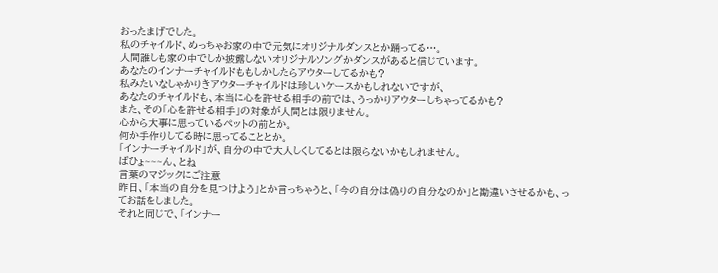おったまげでした。
私のチャイルド、めっちゃお家の中で元気にオリジナルダンスとか踊ってる…。
人間誰しも家の中でしか披露しないオリジナルソングかダンスがあると信じています。
あなたのインナーチャイルドももしかしたらアウターしてるかも?
私みたいなしゃかりきアウターチャイルドは珍しいケースかもしれないですが、
あなたのチャイルドも、本当に心を許せる相手の前では、うっかりアウターしちゃってるかも?
また、その「心を許せる相手」の対象が人間とは限りません。
心から大事に思っているペットの前とか。
何か手作りしてる時に思ってることとか。
「インナーチャイルド」が、自分の中で大人しくしてるとは限らないかもしれません。
ばひょ~~~ん、とね
言葉のマジックにご注意
昨日、「本当の自分を見つけよう」とか言っちゃうと、「今の自分は偽りの自分なのか」と勘違いさせるかも、ってお話をしました。
それと同じで、「インナー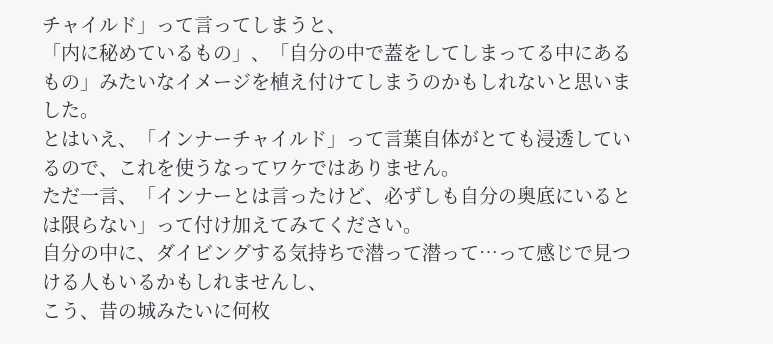チャイルド」って言ってしまうと、
「内に秘めているもの」、「自分の中で蓋をしてしまってる中にあるもの」みたいなイメージを植え付けてしまうのかもしれないと思いました。
とはいえ、「インナーチャイルド」って言葉自体がとても浸透しているので、これを使うなってワケではありません。
ただ一言、「インナーとは言ったけど、必ずしも自分の奥底にいるとは限らない」って付け加えてみてください。
自分の中に、ダイビングする気持ちで潜って潜って…って感じで見つける人もいるかもしれませんし、
こう、昔の城みたいに何枚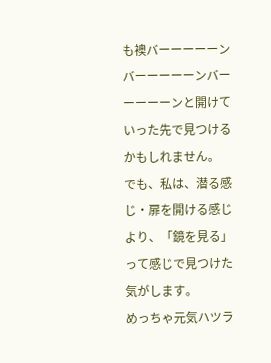も襖バーーーーーンバーーーーーンバーーーーーンと開けていった先で見つけるかもしれません。
でも、私は、潜る感じ・扉を開ける感じより、「鏡を見る」って感じで見つけた気がします。
めっちゃ元気ハツラ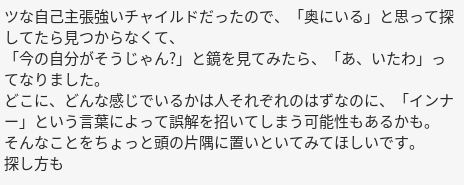ツな自己主張強いチャイルドだったので、「奥にいる」と思って探してたら見つからなくて、
「今の自分がそうじゃん?」と鏡を見てみたら、「あ、いたわ」ってなりました。
どこに、どんな感じでいるかは人それぞれのはずなのに、「インナー」という言葉によって誤解を招いてしまう可能性もあるかも。
そんなことをちょっと頭の片隅に置いといてみてほしいです。
探し方も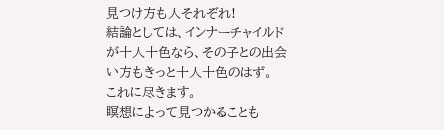見つけ方も人それぞれ!
結論としては、インナーチャイルドが十人十色なら、その子との出会い方もきっと十人十色のはず。
これに尽きます。
瞑想によって見つかることも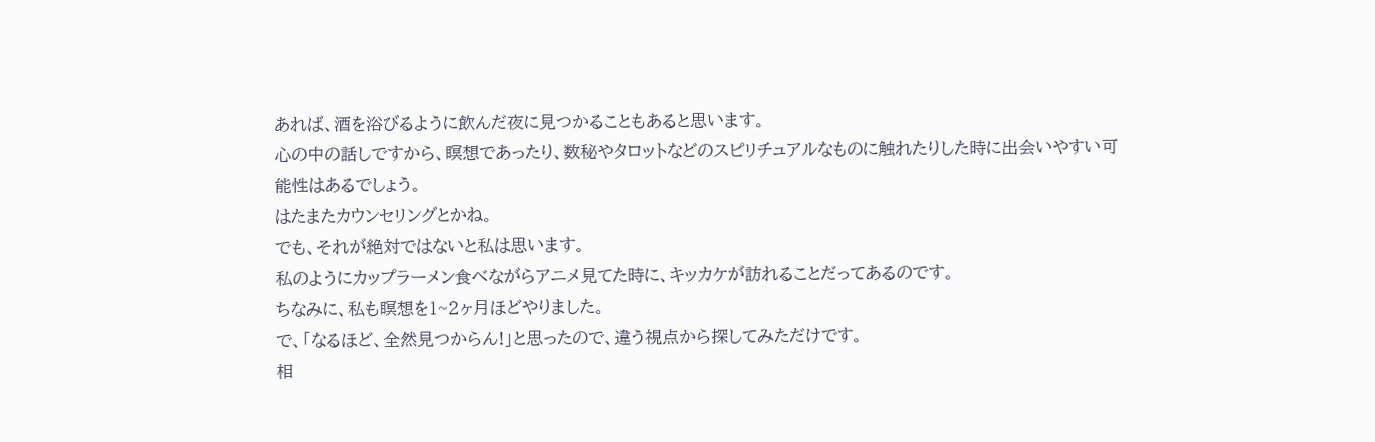あれば、酒を浴びるように飲んだ夜に見つかることもあると思います。
心の中の話しですから、瞑想であったり、数秘やタロットなどのスピリチュアルなものに触れたりした時に出会いやすい可能性はあるでしょう。
はたまたカウンセリングとかね。
でも、それが絶対ではないと私は思います。
私のようにカップラーメン食べながらアニメ見てた時に、キッカケが訪れることだってあるのです。
ちなみに、私も瞑想を1~2ヶ月ほどやりました。
で、「なるほど、全然見つからん!」と思ったので、違う視点から探してみただけです。
相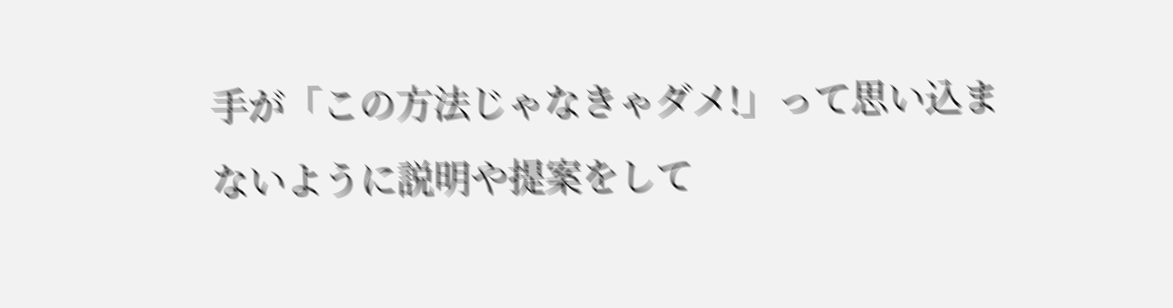手が「この方法じゃなきゃダメ!」って思い込まないように説明や提案をして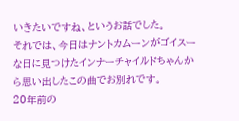いきたいですね、というお話でした。
それでは、今日はナントカムーンがゴイスーな日に見つけたインナーチャイルドちゃんから思い出したこの曲でお別れです。
20年前の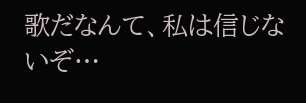歌だなんて、私は信じないぞ…